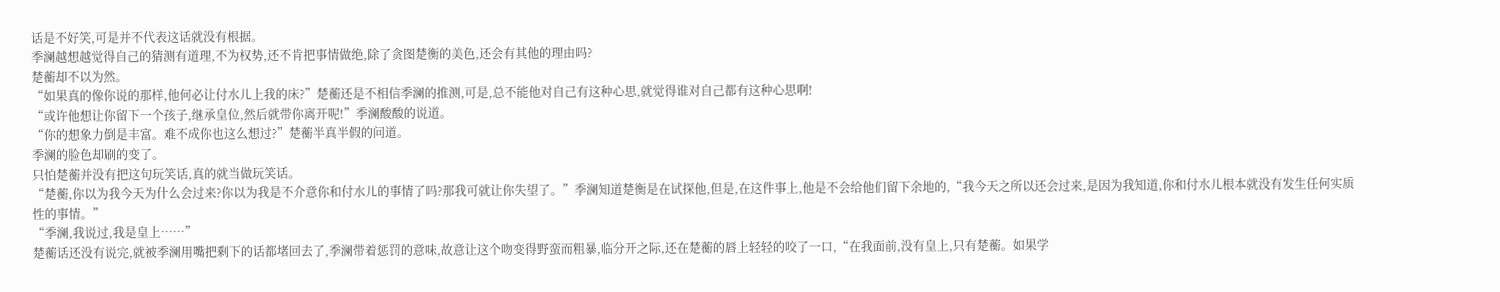话是不好笑,可是并不代表这话就没有根据。
季澜越想越觉得自己的猜测有道理,不为权势,还不肯把事情做绝,除了贪图楚衡的美色,还会有其他的理由吗?
楚蘅却不以为然。
“如果真的像你说的那样,他何必让付水儿上我的床?”楚蘅还是不相信季澜的推测,可是,总不能他对自己有这种心思,就觉得谁对自己都有这种心思啊!
“或许他想让你留下一个孩子,继承皇位,然后就带你离开呢!”季澜酸酸的说道。
“你的想象力倒是丰富。难不成你也这么想过?”楚蘅半真半假的问道。
季澜的脸色却刷的变了。
只怕楚蘅并没有把这句玩笑话,真的就当做玩笑话。
“楚蘅,你以为我今天为什么会过来?你以为我是不介意你和付水儿的事情了吗?那我可就让你失望了。”季澜知道楚衡是在试探他,但是,在这件事上,他是不会给他们留下余地的,“我今天之所以还会过来,是因为我知道,你和付水儿根本就没有发生任何实质性的事情。”
“季澜,我说过,我是皇上……”
楚蘅话还没有说完,就被季澜用嘴把剩下的话都堵回去了,季澜带着惩罚的意味,故意让这个吻变得野蛮而粗暴,临分开之际,还在楚蘅的唇上轻轻的咬了一口,“在我面前,没有皇上,只有楚蘅。如果学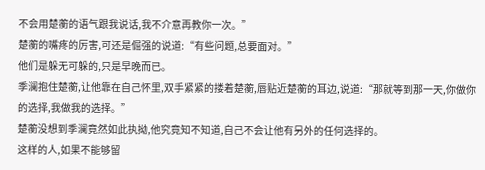不会用楚蘅的语气跟我说话,我不介意再教你一次。”
楚蘅的嘴疼的厉害,可还是倔强的说道:“有些问题,总要面对。”
他们是躲无可躲的,只是早晚而已。
季澜抱住楚蘅,让他靠在自己怀里,双手紧紧的搂着楚蘅,唇贴近楚蘅的耳边,说道:“那就等到那一天,你做你的选择,我做我的选择。”
楚蘅没想到季澜竟然如此执拗,他究竟知不知道,自己不会让他有另外的任何选择的。
这样的人,如果不能够留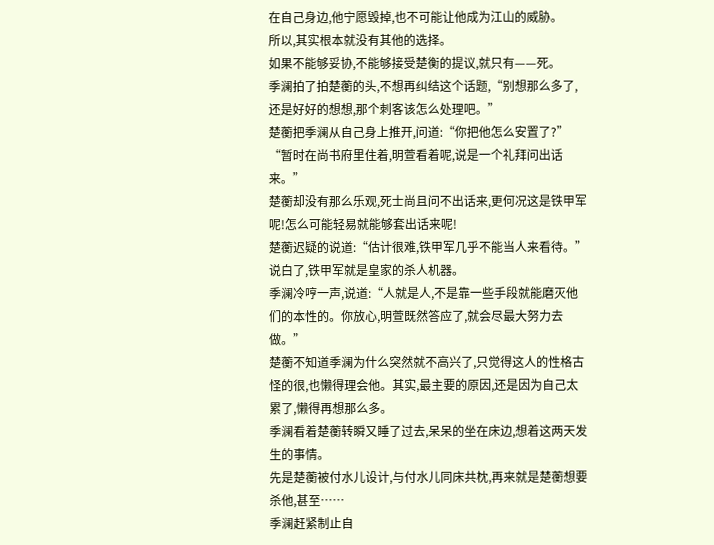在自己身边,他宁愿毁掉,也不可能让他成为江山的威胁。
所以,其实根本就没有其他的选择。
如果不能够妥协,不能够接受楚衡的提议,就只有——死。
季澜拍了拍楚蘅的头,不想再纠结这个话题,“别想那么多了,还是好好的想想,那个刺客该怎么处理吧。”
楚蘅把季澜从自己身上推开,问道:“你把他怎么安置了?”
“暂时在尚书府里住着,明萱看着呢,说是一个礼拜问出话来。”
楚蘅却没有那么乐观,死士尚且问不出话来,更何况这是铁甲军呢!怎么可能轻易就能够套出话来呢!
楚蘅迟疑的说道:“估计很难,铁甲军几乎不能当人来看待。”
说白了,铁甲军就是皇家的杀人机器。
季澜冷哼一声,说道:“人就是人,不是靠一些手段就能磨灭他们的本性的。你放心,明萱既然答应了,就会尽最大努力去做。”
楚蘅不知道季澜为什么突然就不高兴了,只觉得这人的性格古怪的很,也懒得理会他。其实,最主要的原因,还是因为自己太累了,懒得再想那么多。
季澜看着楚蘅转瞬又睡了过去,呆呆的坐在床边,想着这两天发生的事情。
先是楚蘅被付水儿设计,与付水儿同床共枕,再来就是楚蘅想要杀他,甚至……
季澜赶紧制止自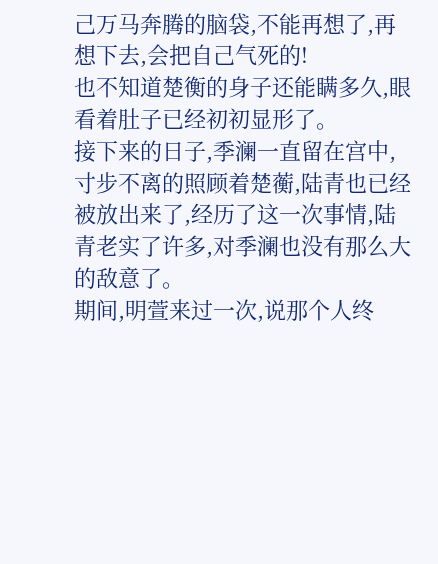己万马奔腾的脑袋,不能再想了,再想下去,会把自己气死的!
也不知道楚衡的身子还能瞒多久,眼看着肚子已经初初显形了。
接下来的日子,季澜一直留在宫中,寸步不离的照顾着楚蘅,陆青也已经被放出来了,经历了这一次事情,陆青老实了许多,对季澜也没有那么大的敌意了。
期间,明萱来过一次,说那个人终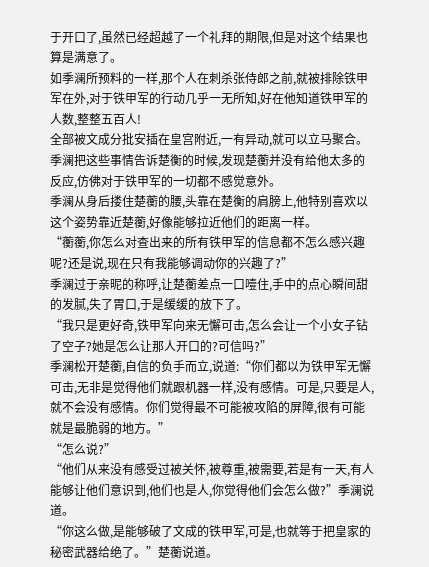于开口了,虽然已经超越了一个礼拜的期限,但是对这个结果也算是满意了。
如季澜所预料的一样,那个人在刺杀张侍郎之前,就被排除铁甲军在外,对于铁甲军的行动几乎一无所知,好在他知道铁甲军的人数,整整五百人!
全部被文成分批安插在皇宫附近,一有异动,就可以立马聚合。
季澜把这些事情告诉楚衡的时候,发现楚蘅并没有给他太多的反应,仿佛对于铁甲军的一切都不感觉意外。
季澜从身后搂住楚蘅的腰,头靠在楚衡的肩膀上,他特别喜欢以这个姿势靠近楚蘅,好像能够拉近他们的距离一样。
“蘅蘅,你怎么对查出来的所有铁甲军的信息都不怎么感兴趣呢?还是说,现在只有我能够调动你的兴趣了?”
季澜过于亲昵的称呼,让楚蘅差点一口噎住,手中的点心瞬间甜的发腻,失了胃口,于是缓缓的放下了。
“我只是更好奇,铁甲军向来无懈可击,怎么会让一个小女子钻了空子?她是怎么让那人开口的?可信吗?”
季澜松开楚蘅,自信的负手而立,说道:“你们都以为铁甲军无懈可击,无非是觉得他们就跟机器一样,没有感情。可是,只要是人,就不会没有感情。你们觉得最不可能被攻陷的屏障,很有可能就是最脆弱的地方。”
“怎么说?”
“他们从来没有感受过被关怀,被尊重,被需要,若是有一天,有人能够让他们意识到,他们也是人,你觉得他们会怎么做?”季澜说道。
“你这么做,是能够破了文成的铁甲军,可是,也就等于把皇家的秘密武器给绝了。”楚蘅说道。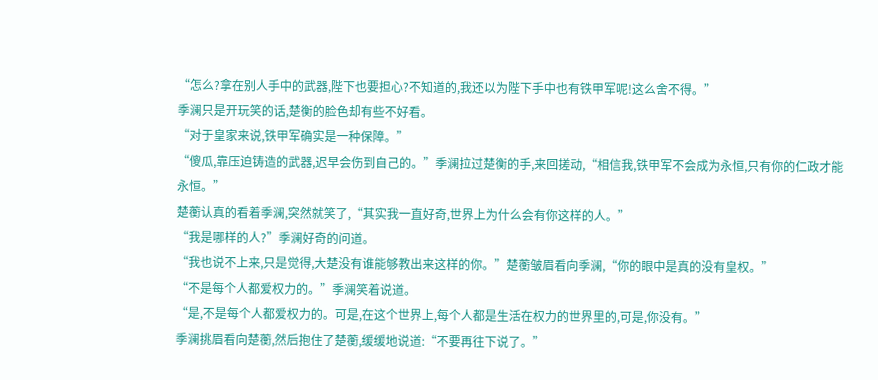“怎么?拿在别人手中的武器,陛下也要担心?不知道的,我还以为陛下手中也有铁甲军呢!这么舍不得。”
季澜只是开玩笑的话,楚衡的脸色却有些不好看。
“对于皇家来说,铁甲军确实是一种保障。”
“傻瓜,靠压迫铸造的武器,迟早会伤到自己的。”季澜拉过楚衡的手,来回搓动,“相信我,铁甲军不会成为永恒,只有你的仁政才能永恒。”
楚蘅认真的看着季澜,突然就笑了,“其实我一直好奇,世界上为什么会有你这样的人。”
“我是哪样的人?”季澜好奇的问道。
“我也说不上来,只是觉得,大楚没有谁能够教出来这样的你。”楚蘅皱眉看向季澜,“你的眼中是真的没有皇权。”
“不是每个人都爱权力的。”季澜笑着说道。
“是,不是每个人都爱权力的。可是,在这个世界上,每个人都是生活在权力的世界里的,可是,你没有。”
季澜挑眉看向楚蘅,然后抱住了楚蘅,缓缓地说道:“不要再往下说了。”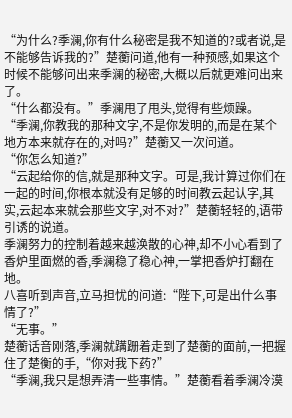“为什么?季澜,你有什么秘密是我不知道的?或者说,是不能够告诉我的?”楚蘅问道,他有一种预感,如果这个时候不能够问出来季澜的秘密,大概以后就更难问出来了。
“什么都没有。”季澜甩了甩头,觉得有些烦躁。
“季澜,你教我的那种文字,不是你发明的,而是在某个地方本来就存在的,对吗?”楚蘅又一次问道。
“你怎么知道?”
“云起给你的信,就是那种文字。可是,我计算过你们在一起的时间,你根本就没有足够的时间教云起认字,其实,云起本来就会那些文字,对不对?”楚蘅轻轻的,语带引诱的说道。
季澜努力的控制着越来越涣散的心神,却不小心看到了香炉里面燃的香,季澜稳了稳心神,一掌把香炉打翻在地。
八喜听到声音,立马担忧的问道:“陛下,可是出什么事情了?”
“无事。”
楚蘅话音刚落,季澜就蹒跚着走到了楚蘅的面前,一把握住了楚衡的手,“你对我下药?”
“季澜,我只是想弄清一些事情。”楚蘅看着季澜冷漠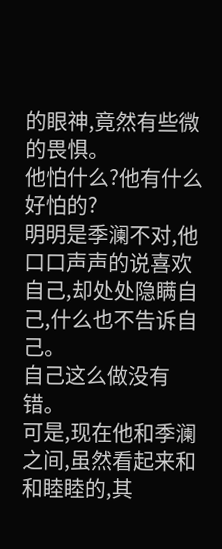的眼神,竟然有些微的畏惧。
他怕什么?他有什么好怕的?
明明是季澜不对,他口口声声的说喜欢自己,却处处隐瞒自己,什么也不告诉自己。
自己这么做没有错。
可是,现在他和季澜之间,虽然看起来和和睦睦的,其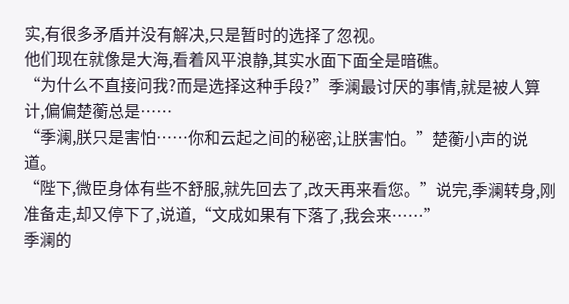实,有很多矛盾并没有解决,只是暂时的选择了忽视。
他们现在就像是大海,看着风平浪静,其实水面下面全是暗礁。
“为什么不直接问我?而是选择这种手段?”季澜最讨厌的事情,就是被人算计,偏偏楚蘅总是……
“季澜,朕只是害怕……你和云起之间的秘密,让朕害怕。”楚蘅小声的说道。
“陛下,微臣身体有些不舒服,就先回去了,改天再来看您。”说完,季澜转身,刚准备走,却又停下了,说道,“文成如果有下落了,我会来……”
季澜的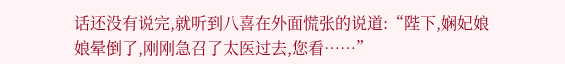话还没有说完,就听到八喜在外面慌张的说道:“陛下,娴妃娘娘晕倒了,刚刚急召了太医过去,您看……”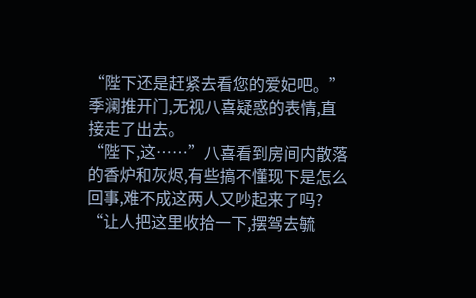“陛下还是赶紧去看您的爱妃吧。”
季澜推开门,无视八喜疑惑的表情,直接走了出去。
“陛下,这……”八喜看到房间内散落的香炉和灰烬,有些搞不懂现下是怎么回事,难不成这两人又吵起来了吗?
“让人把这里收拾一下,摆驾去毓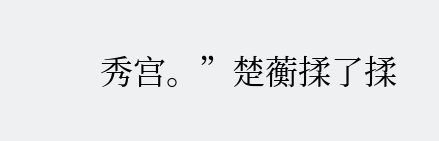秀宫。”楚蘅揉了揉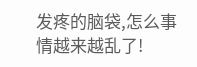发疼的脑袋,怎么事情越来越乱了!